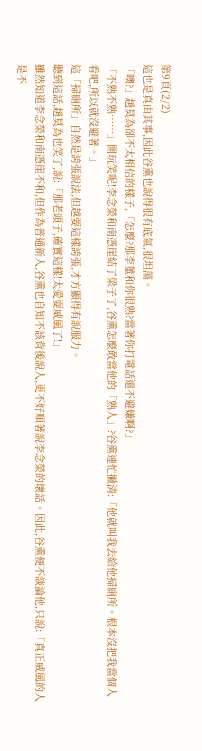第9頁(2/2)
這也是真由其事,因此谷熏也說得很有底氣,很坦蕩。
「噢?」趙莫為卻不太相信的樣子,「怎麼?那李董和你很熟?當著你打電話還不避嫌啊?」
「不熟不熟……」開玩笑呢!李念榮和南憑崖結了梁子了,谷熏怎麼敢當他的「熟人」?谷熏連忙撇清:「他就叫我去給他掃廁所。根本沒把我當個人看吧,所以就沒避著。」
這「掃廁所」自然是誇張說法,但越要這樣誇張,才方顯得有說服力。
聽到這話,趙莫為也笑了,說:「那老頭子,確實這樣!太愛耍威風了!」
雖然知道李念榮和南憑崖不和,但作為普通新人,谷熏也自知不該背後說人,更不好順著說李念榮的壞話。因此,谷熏便不談論他,只說:「真正威風的人是不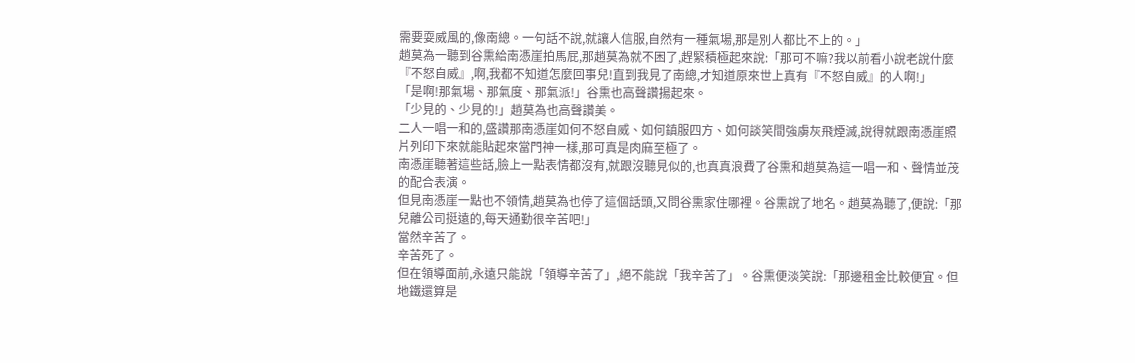需要耍威風的,像南總。一句話不說,就讓人信服,自然有一種氣場,那是別人都比不上的。」
趙莫為一聽到谷熏給南憑崖拍馬屁,那趙莫為就不困了,趕緊積極起來說:「那可不嘛?我以前看小說老說什麼『不怒自威』,啊,我都不知道怎麼回事兒!直到我見了南總,才知道原來世上真有『不怒自威』的人啊!」
「是啊!那氣場、那氣度、那氣派!」谷熏也高聲讚揚起來。
「少見的、少見的!」趙莫為也高聲讚美。
二人一唱一和的,盛讚那南憑崖如何不怒自威、如何鎮服四方、如何談笑間強虜灰飛煙滅,說得就跟南憑崖照片列印下來就能貼起來當門神一樣,那可真是肉麻至極了。
南憑崖聽著這些話,臉上一點表情都沒有,就跟沒聽見似的,也真真浪費了谷熏和趙莫為這一唱一和、聲情並茂的配合表演。
但見南憑崖一點也不領情,趙莫為也停了這個話頭,又問谷熏家住哪裡。谷熏說了地名。趙莫為聽了,便說:「那兒離公司挺遠的,每天通勤很辛苦吧!」
當然辛苦了。
辛苦死了。
但在領導面前,永遠只能說「領導辛苦了」,絕不能說「我辛苦了」。谷熏便淡笑說:「那邊租金比較便宜。但地鐵還算是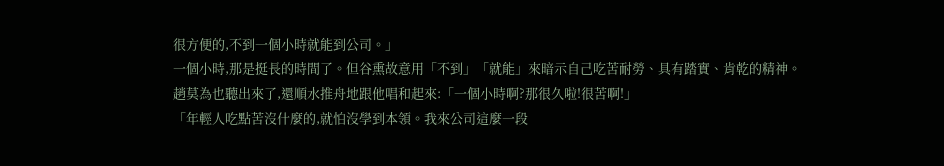很方便的,不到一個小時就能到公司。」
一個小時,那是挺長的時間了。但谷熏故意用「不到」「就能」來暗示自己吃苦耐勞、具有踏實、肯乾的精神。
趙莫為也聽出來了,還順水推舟地跟他唱和起來:「一個小時啊?那很久啦!很苦啊!」
「年輕人吃點苦沒什麼的,就怕沒學到本領。我來公司這麼一段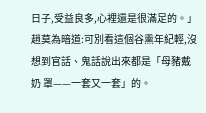日子,受益良多,心裡還是很滿足的。」
趙莫為暗道:可別看這個谷熏年紀輕,沒想到官話、鬼話說出來都是「母豬戴奶 罩——一套又一套」的。